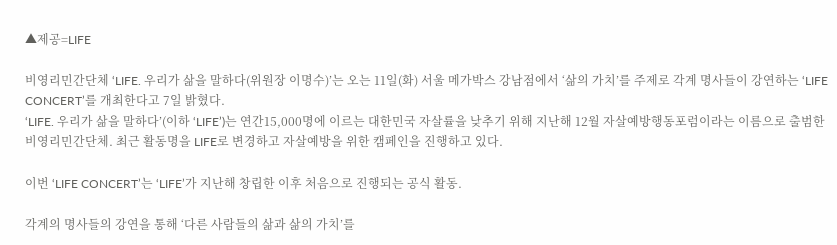▲제공=LIFE

비영리민간단체 ‘LIFE. 우리가 삶을 말하다(위원장 이명수)’는 오는 11일(화) 서울 메가박스 강남점에서 ‘삶의 가치’를 주제로 각계 명사들이 강연하는 ‘LIFE CONCERT’를 개최한다고 7일 밝혔다.
‘LIFE. 우리가 삶을 말하다’(이하 ‘LIFE’)는 연간15,000명에 이르는 대한민국 자살률을 낮추기 위해 지난해 12월 자살예방행동포럼이라는 이름으로 출범한 비영리민간단체. 최근 활동명을 LIFE로 변경하고 자살예방을 위한 캠페인을 진행하고 있다.

이번 ‘LIFE CONCERT’는 ‘LIFE’가 지난해 창립한 이후 처음으로 진행되는 공식 활동.

각계의 명사들의 강연을 통해 ‘다른 사람들의 삶과 삶의 가치’를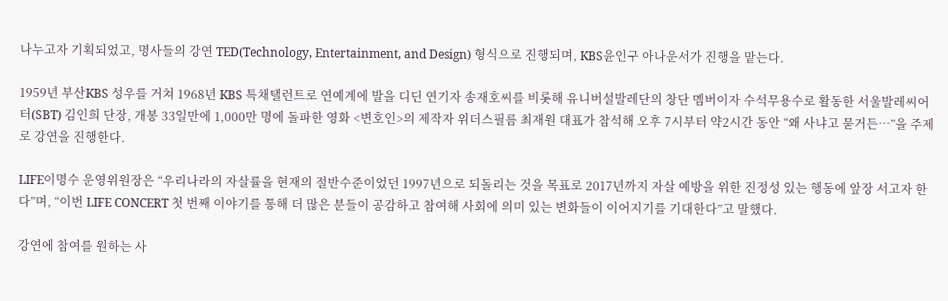나누고자 기획되었고, 명사들의 강연 TED(Technology, Entertainment, and Design) 형식으로 진행되며, KBS윤인구 아나운서가 진행을 맡는다.

1959년 부산KBS 성우를 거쳐 1968년 KBS 특채탤런트로 연예계에 발을 디딘 연기자 송재호씨를 비롯해 유니버설발레단의 창단 멤버이자 수석무용수로 활동한 서울발레씨어터(SBT) 김인희 단장, 개봉 33일만에 1,000만 명에 돌파한 영화 <변호인>의 제작자 위더스필름 최재원 대표가 참석해 오후 7시부터 약2시간 동안 “왜 사냐고 묻거든…”을 주제로 강연을 진행한다.

LIFE이명수 운영위원장은 “우리나라의 자살률을 현재의 절반수준이었던 1997년으로 되돌리는 것을 목표로 2017년까지 자살 예방을 위한 진정성 있는 행동에 앞장 서고자 한다”며, “이번 LIFE CONCERT 첫 번째 이야기를 통해 더 많은 분들이 공감하고 참여해 사회에 의미 있는 변화들이 이어지기를 기대한다”고 말했다.

강연에 참여를 원하는 사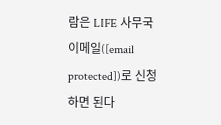람은 LIFE 사무국 이메일([email protected])로 신청하면 된다